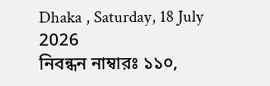Dhaka , Saturday, 18 July 2026
নিবন্ধন নাম্বারঃ ১১০,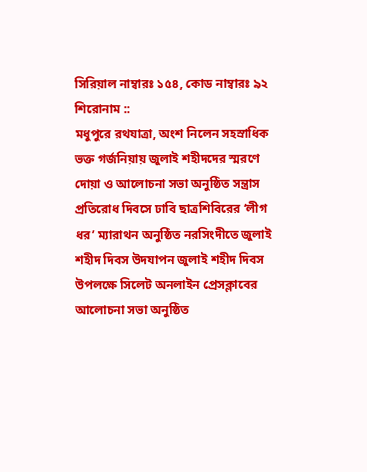সিরিয়াল নাম্বারঃ ১৫৪, কোড নাম্বারঃ ৯২
শিরোনাম ::
মধুপুরে রথযাত্রা, অংশ নিলেন সহস্রাধিক ভক্ত গর্জনিয়ায় জুলাই শহীদদের স্মরণে দোয়া ও আলোচনা সভা অনুষ্ঠিত সন্ত্রাস প্রতিরোধ দিবসে ঢাবি ছাত্রশিবিরের ‘লীগ ধর’ ম্যারাথন অনুষ্ঠিত নরসিংদীতে জুলাই শহীদ দিবস উদযাপন জুলাই শহীদ দিবস উপলক্ষে সিলেট অনলাইন প্রেসক্লাবের আলোচনা সভা অনুষ্ঠিত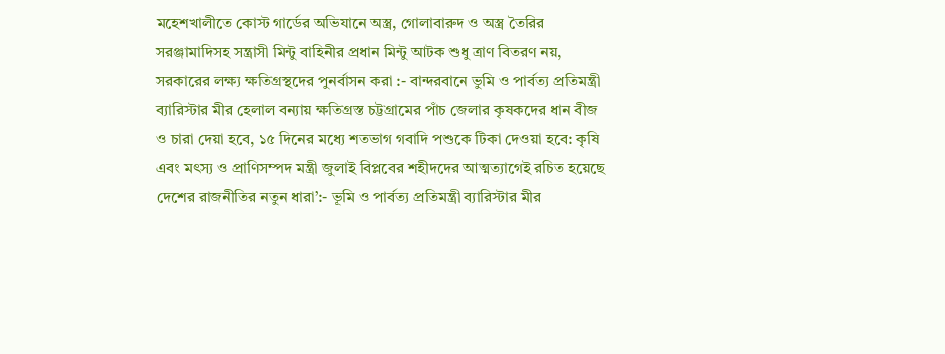মহেশখালীতে কোস্ট গার্ডের অভিযানে অস্ত্র, গোলাবারুদ ও অস্ত্র তৈরির সরঞ্জামাদিসহ সন্ত্রাসী মিন্টু বাহিনীর প্রধান মিন্টু আটক শুধু ত্রাণ বিতরণ নয়, সরকারের লক্ষ্য ক্ষতিগ্রস্থদের পুনর্বাসন করা :- বান্দরবানে ভুমি ও পার্বত্য প্রতিমন্ত্রী ব্যারিস্টার মীর হেলাল বন্যায় ক্ষতিগ্রস্ত চট্টগ্রামের পাঁচ জেলার কৃষকদের ধান বীজ ও চারা দেয়া হবে, ১৫ দিনের মধ্যে শতভাগ গবাদি পশুকে টিকা দেওয়া হবে: কৃষি এবং মৎস্য ও প্রাণিসম্পদ মন্ত্রী জুলাই বিপ্লবের শহীদদের আত্মত্যাগেই রচিত হয়েছে দেশের রাজনীতির নতুন ধারা’:- ভূমি ও পার্বত্য প্রতিমন্ত্রী ব্যারিস্টার মীর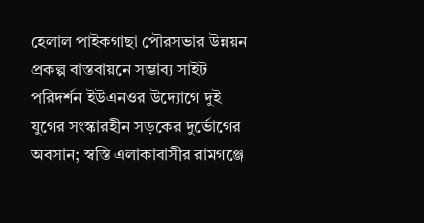হেলাল পাইকগাছা পৌরসভার উন্নয়ন প্রকল্প বাস্তবায়নে সম্ভাব্য সাইট পরিদর্শন ইউএনওর উদ্যোগে দুই যুগের সংস্কারহীন সড়কের দুর্ভোগের অবসান; স্বস্তি এলাকাবাসীর রামগঞ্জে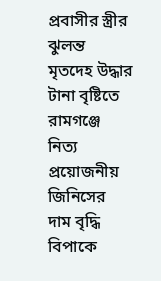প্রবাসীর স্ত্রীর ঝুলন্ত মৃতদেহ উদ্ধার টানা বৃষ্টিতে রামগঞ্জে নিত্য প্রয়োজনীয় জিনিসের দাম বৃদ্ধি বিপাকে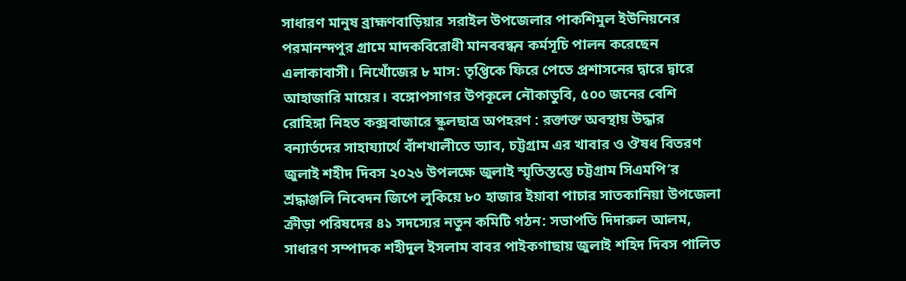সাধারণ মানুষ ব্রাহ্মণবাড়িয়ার সরাইল উপজেলার পাকশিমুল ইউনিয়নের পরমানন্দপুর গ্রামে মাদকবিরোধী মানববন্ধন কর্মসূচি পালন করেছেন এলাকাবাসী। নিখোঁজের ৮ মাস: তৃপ্তিকে ফিরে পেতে প্রশাসনের দ্বারে দ্বারে আহাজারি মায়ের। বঙ্গোপসাগর উপকূলে নৌকাডুবি, ৫০০ জনের বেশি রোহিঙ্গা নিহত কক্সবাজারে স্কুলছাত্র অপহরণ : রক্তাক্ত অবস্থায় উদ্ধার বন্যার্তদের সাহায্যার্থে বাঁশখালীতে ড্যাব, চট্টগ্রাম এর খাবার ও ঔষধ বিতরণ জুলাই শহীদ দিবস ২০২৬ উপলক্ষে জুলাই স্মৃতিস্তম্ভে চট্টগ্রাম সিএমপি’র শ্রদ্ধাঞ্জলি নিবেদন জিপে লুকিয়ে ৮০ হাজার ইয়াবা পাচার সাতকানিয়া উপজেলা ক্রীড়া পরিষদের ৪১ সদস্যের নতুন কমিটি গঠন: সভাপতি দিদারুল আলম, সাধারণ সম্পাদক শহীদুল ইসলাম বাবর পাইকগাছায় জুলাই শহিদ দিবস পালিত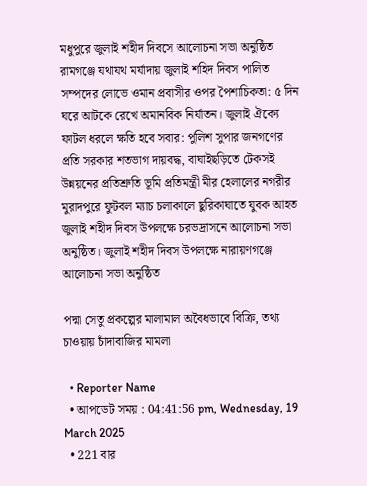মধুপুরে জুলাই শহীদ দিবসে আলোচনা সভা অনুষ্ঠিত রামগঞ্জে যথাযথ মর্যাদায় জুলাই শহিদ দিবস পালিত সম্পদের লোভে ওমান প্রবাসীর ওপর পৈশাচিকতা: ৫ দিন ঘরে আটকে রেখে অমানবিক নির্যাতন। জুলাই ঐক্যে ফাটল ধরলে ক্ষতি হবে সবার: পুলিশ সুপার জনগণের প্রতি সরকার শতভাগ দায়বদ্ধ, বাঘাইছড়িতে টেকসই উন্নয়নের প্রতিশ্রুতি ভূমি প্রতিমন্ত্রী মীর হেলালের নগরীর মুরাদপুরে ফুটবল ম্যাচ চলাকালে ছুরিকাঘাতে যুবক আহত জুলাই শহীদ দিবস উপলক্ষে চরভদ্রাসনে আলোচনা সভা অনুষ্ঠিত। জুলাই শহীদ দিবস উপলক্ষে নারায়ণগঞ্জে আলোচনা সভা অনুষ্ঠিত

পদ্মা সেতু প্রকল্পের মালামাল অবৈধভাবে বিক্রি, তথ্য চাওয়ায় চাঁদাবাজির মামলা

  • Reporter Name
  • আপডেট সময় : 04:41:56 pm, Wednesday, 19 March 2025
  • 221 বার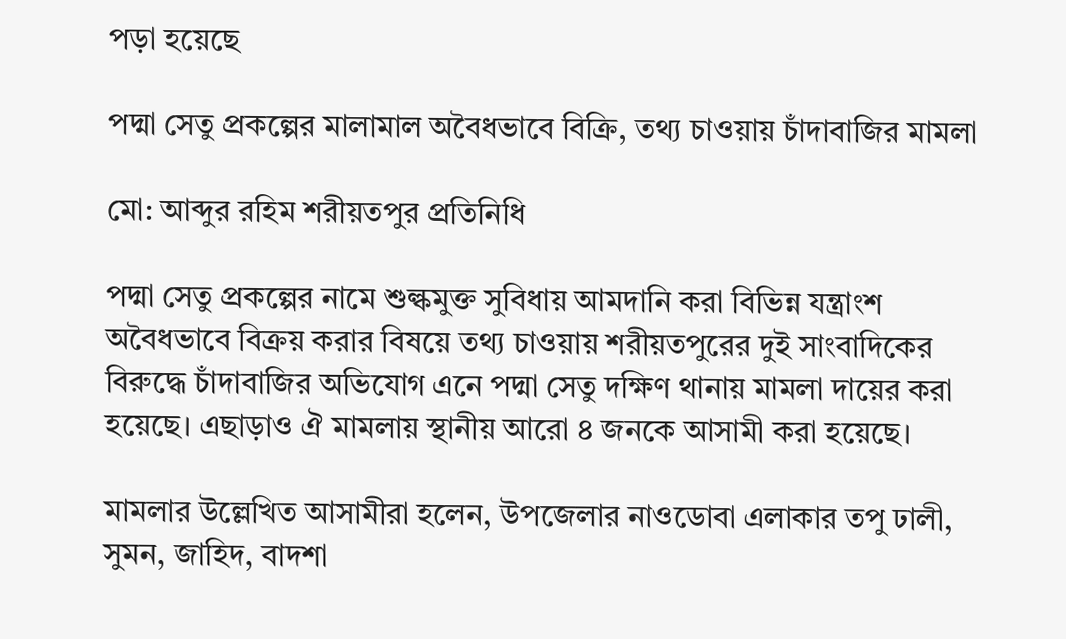পড়া হয়েছে

পদ্মা সেতু প্রকল্পের মালামাল অবৈধভাবে বিক্রি, তথ্য চাওয়ায় চাঁদাবাজির মামলা

মো: আব্দুর রহিম শরীয়তপুর প্রতিনিধি

পদ্মা সেতু প্রকল্পের নামে শুল্কমুক্ত সুবিধায় আমদানি করা বিভিন্ন যন্ত্রাংশ অবৈধভাবে বিক্রয় করার বিষয়ে তথ্য চাওয়ায় শরীয়তপুরের দুই সাংবাদিকের বিরুদ্ধে চাঁদাবাজির অভিযোগ এনে পদ্মা সেতু দক্ষিণ থানায় মামলা দায়ের করা হয়েছে। এছাড়াও ঐ মামলায় স্থানীয় আরো ৪ জনকে আসামী করা হয়েছে।

মামলার উল্লেখিত আসামীরা হলেন, উপজেলার নাওডোবা এলাকার তপু ঢালী, সুমন, জাহিদ, বাদশা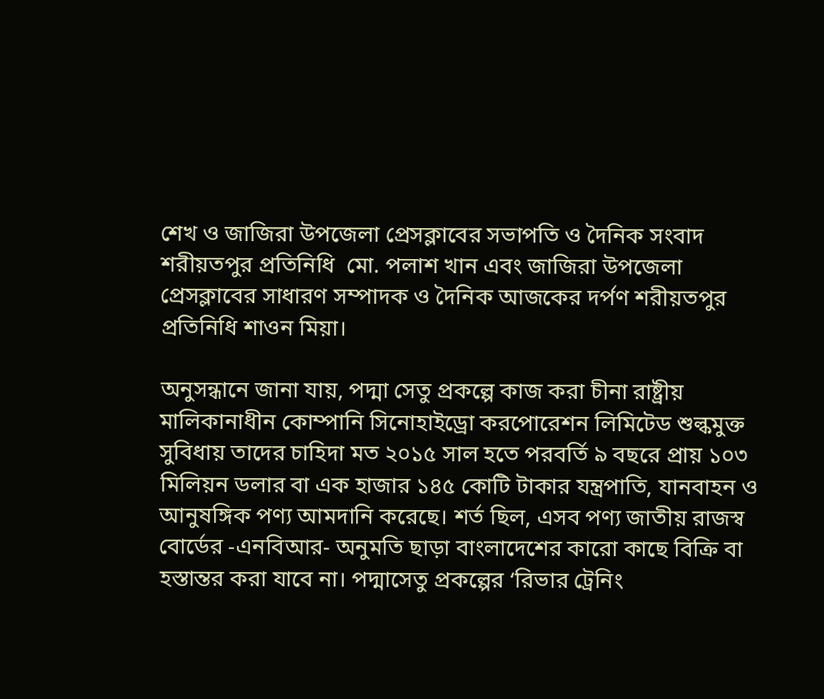শেখ ও জাজিরা উপজেলা প্রেসক্লাবের সভাপতি ও দৈনিক সংবাদ শরীয়তপুর প্রতিনিধি  মো. পলাশ খান এবং জাজিরা উপজেলা প্রেসক্লাবের সাধারণ সম্পাদক ও দৈনিক আজকের দর্পণ শরীয়তপুর প্রতিনিধি শাওন মিয়া।

অনুসন্ধানে জানা যায়, পদ্মা সেতু প্রকল্পে কাজ করা চীনা রাষ্ট্রীয় মালিকানাধীন কোম্পানি সিনোহাইড্রো করপোরেশন লিমিটেড শুল্কমুক্ত সুবিধায় তাদের চাহিদা মত ২০১৫ সাল হতে পরবর্তি ৯ বছরে প্রায় ১০৩ মিলিয়ন ডলার বা এক হাজার ১৪৫ কোটি টাকার যন্ত্রপাতি, যানবাহন ও আনুষঙ্গিক পণ্য আমদানি করেছে। শর্ত ছিল, এসব পণ্য জাতীয় রাজস্ব বোর্ডের -এনবিআর- অনুমতি ছাড়া বাংলাদেশের কারো কাছে বিক্রি বা হস্তান্তর করা যাবে না। পদ্মাসেতু প্রকল্পের ‘রিভার ট্রেনিং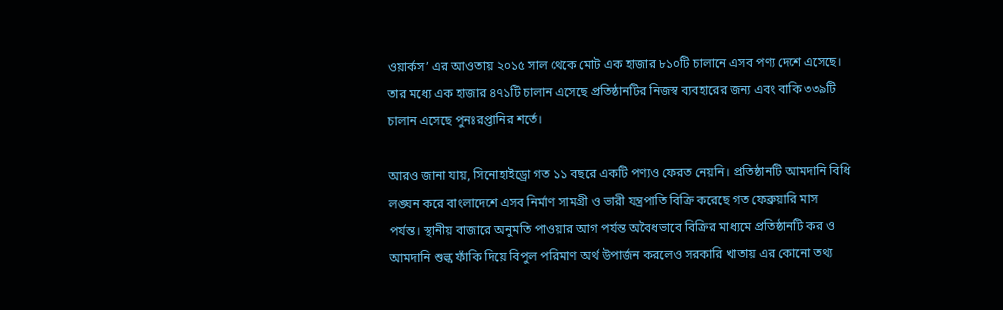ওয়ার্কস’ এর আওতায় ২০১৫ সাল থেকে মোট এক হাজার ৮১০টি চালানে এসব পণ্য দেশে এসেছে। তার মধ্যে এক হাজার ৪৭১টি চালান এসেছে প্রতিষ্ঠানটির নিজস্ব ব্যবহারের জন্য এবং বাকি ৩৩৯টি চালান এসেছে পুনঃরপ্তানির শর্তে।

আরও জানা যায়, সিনোহাইড্রো গত ১১ বছরে একটি পণ্যও ফেরত নেয়নি। প্রতিষ্ঠানটি আমদানি বিধি লঙ্ঘন করে বাংলাদেশে এসব নির্মাণ সামগ্রী ও ভারী যন্ত্রপাতি বিক্রি করেছে গত ফেব্রুয়ারি মাস পর্যন্ত। স্থানীয় বাজারে অনুমতি পাওয়ার আগ পর্যন্ত অবৈধভাবে বিক্রির মাধ্যমে প্রতিষ্ঠানটি কর ও আমদানি শুল্ক ফাঁকি দিয়ে বিপুল পরিমাণ অর্থ উপার্জন করলেও সরকারি খাতায় এর কোনো তথ্য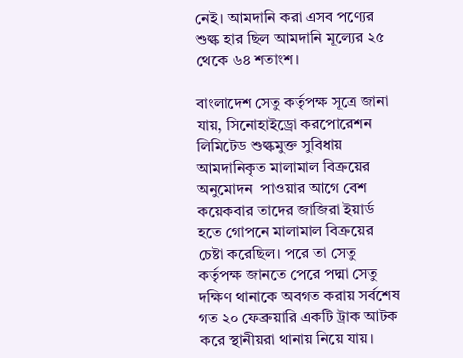নেই। আমদানি করা এসব পণ্যের শুল্ক হার ছিল আমদানি মূল্যের ২৫ থেকে ৬৪ শতাংশ।

বাংলাদেশ সেতু কর্তৃপক্ষ সূত্রে জানা যায়, সিনোহাইড্রো করপোরেশন লিমিটেড শুল্কমুক্ত সুবিধায় আমদানিকৃত মালামাল বিক্রয়ের অনুমোদন  পাওয়ার আগে বেশ কয়েকবার তাদের জাজিরা ইয়ার্ড হতে গোপনে মালামাল বিক্রয়ের চেষ্টা করেছিল। পরে তা সেতু কর্তৃপক্ষ জানতে পেরে পদ্মা সেতু দক্ষিণ থানাকে অবগত করায় সর্বশেষ গত ২০ ফেব্রুয়ারি একটি ট্রাক আটক করে স্থানীয়রা থানায় নিয়ে যায়।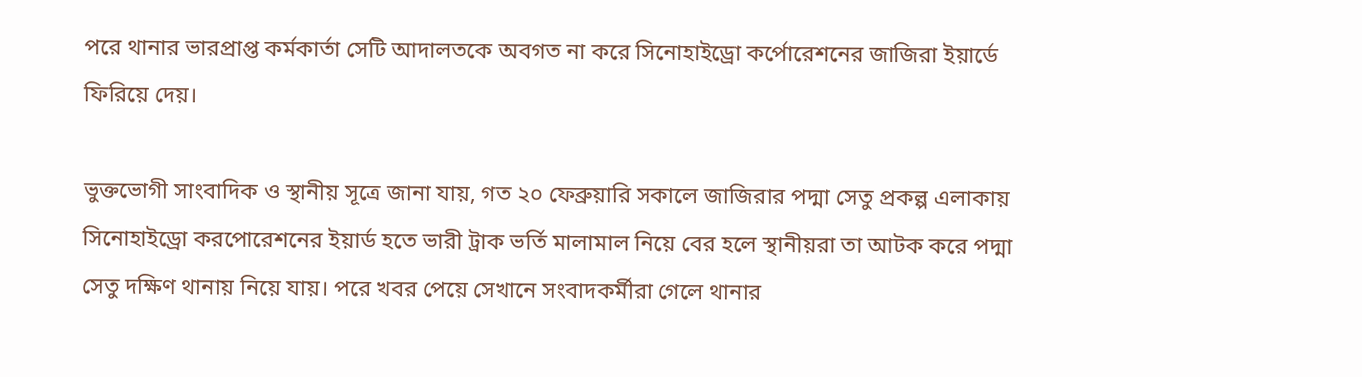পরে থানার ভারপ্রাপ্ত কর্মকার্তা সেটি আদালতকে অবগত না করে সিনোহাইড্রো কর্পোরেশনের জাজিরা ইয়ার্ডে ফিরিয়ে দেয়।

ভুক্তভোগী সাংবাদিক ও স্থানীয় সূত্রে জানা যায়, গত ২০ ফেব্রুয়ারি সকালে জাজিরার পদ্মা সেতু প্রকল্প এলাকায় সিনোহাইড্রো করপোরেশনের ইয়ার্ড হতে ভারী ট্রাক ভর্তি মালামাল নিয়ে বের হলে স্থানীয়রা তা আটক করে পদ্মা সেতু দক্ষিণ থানায় নিয়ে যায়। পরে খবর পেয়ে সেখানে সংবাদকর্মীরা গেলে থানার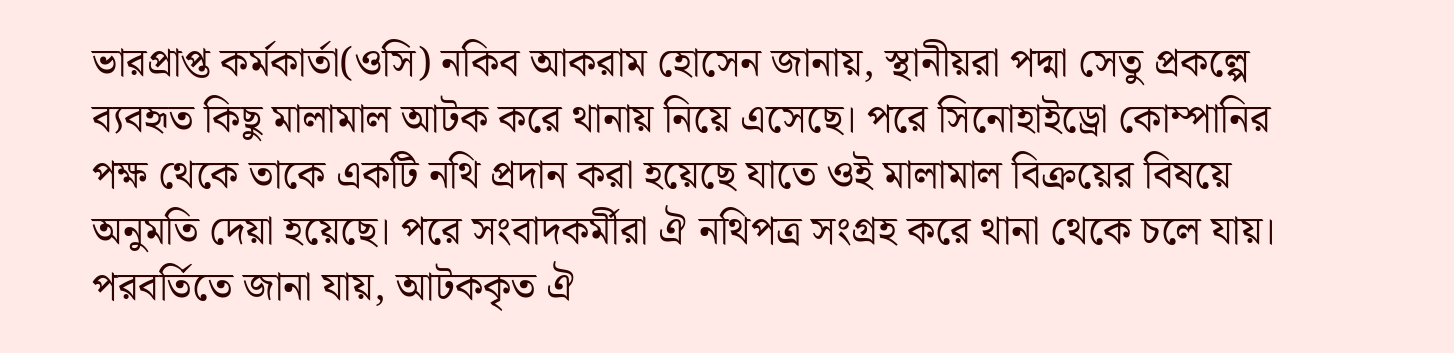ভারপ্রাপ্ত কর্মকার্তা(ওসি) নকিব আকরাম হোসেন জানায়, স্থানীয়রা পদ্মা সেতু প্রকল্পে ব্যবহৃত কিছু মালামাল আটক করে থানায় নিয়ে এসেছে। পরে সিনোহাইড্রো কোম্পানির পক্ষ থেকে তাকে একটি নথি প্রদান করা হয়েছে যাতে ওই মালামাল বিক্রয়ের বিষয়ে অনুমতি দেয়া হয়েছে। পরে সংবাদকর্মীরা ঐ নথিপত্র সংগ্রহ করে থানা থেকে চলে যায়। পরবর্তিতে জানা যায়, আটককৃত ঐ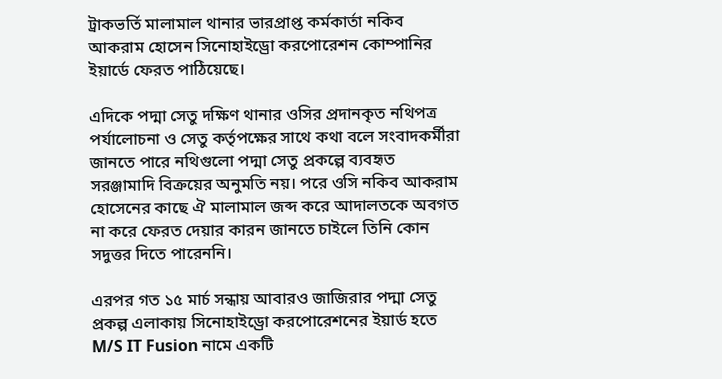ট্রাকভর্তি মালামাল থানার ভারপ্রাপ্ত কর্মকার্তা নকিব আকরাম হোসেন সিনোহাইড্রো করপোরেশন কোম্পানির ইয়ার্ডে ফেরত পাঠিয়েছে।

এদিকে পদ্মা সেতু দক্ষিণ থানার ওসির প্রদানকৃত নথিপত্র পর্যালোচনা ও সেতু কর্তৃপক্ষের সাথে কথা বলে সংবাদকর্মীরা জানতে পারে নথিগুলো পদ্মা সেতু প্রকল্পে ব্যবহৃত সরঞ্জামাদি বিক্রয়ের অনুমতি নয়। পরে ওসি নকিব আকরাম হোসেনের কাছে ঐ মালামাল জব্দ করে আদালতকে অবগত না করে ফেরত দেয়ার কারন জানতে চাইলে তিনি কোন সদুত্তর দিতে পারেননি।

এরপর গত ১৫ মার্চ সন্ধায় আবারও জাজিরার পদ্মা সেতু প্রকল্প এলাকায় সিনোহাইড্রো করপোরেশনের ইয়ার্ড হতে M/S IT Fusion নামে একটি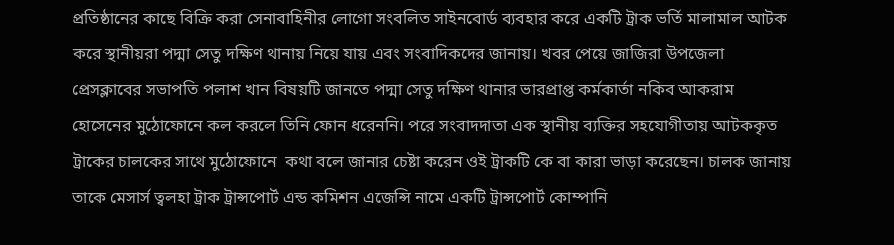প্রতিষ্ঠানের কাছে বিক্রি করা সেনাবাহিনীর লোগো সংবলিত সাইনবোর্ড ব্যবহার করে একটি ট্রাক ভর্তি মালামাল আটক করে স্থানীয়রা পদ্মা সেতু দক্ষিণ থানায় নিয়ে যায় এবং সংবাদিকদের জানায়। খবর পেয়ে জাজিরা উপজেলা প্রেসক্লাবের সভাপতি পলাশ খান বিষয়টি জানতে পদ্মা সেতু দক্ষিণ থানার ভারপ্রাপ্ত কর্মকার্তা নকিব আকরাম হোসেনের মুঠোফোনে কল করলে তিনি ফোন ধরেননি। পরে সংবাদদাতা এক স্থানীয় ব্যক্তির সহযোগীতায় আটককৃত ট্রাকের চালকের সাথে মুঠোফোনে  কথা বলে জানার চেষ্টা করেন ওই ট্রাকটি কে বা কারা ভাড়া করেছেন। চালক জানায় তাকে মেসার্স ত্বলহা ট্রাক ট্রান্সপোর্ট এন্ড কমিশন এজেন্সি নামে একটি ট্রান্সপোর্ট কোম্পানি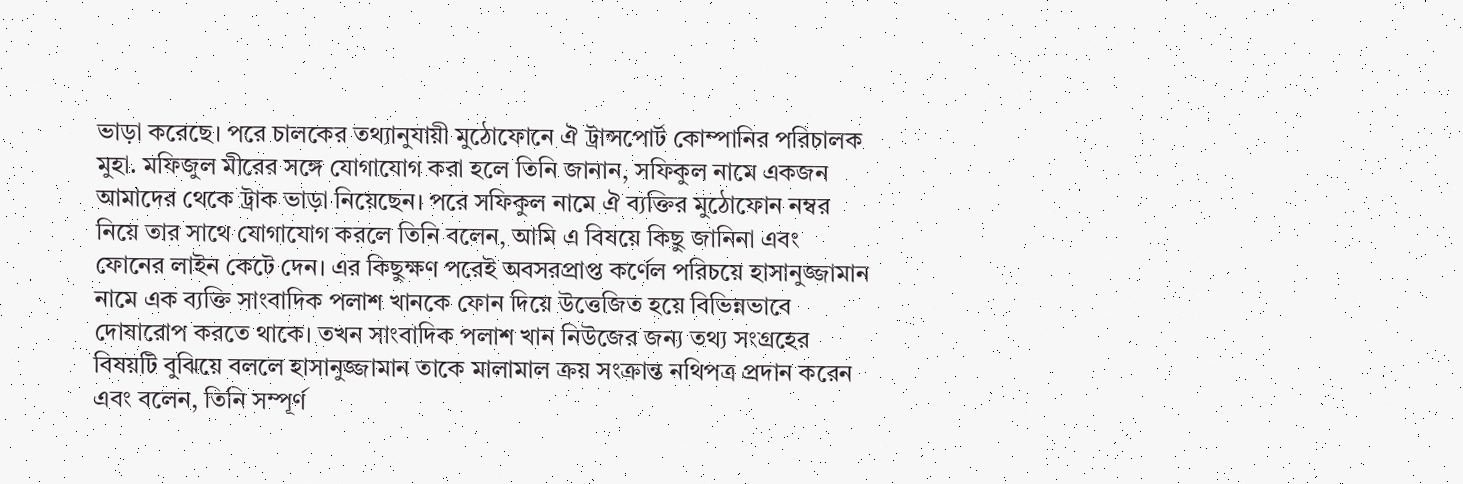ভাড়া করেছে। পরে চালকের তথ্যানুযায়ী মুঠোফোনে ঐ ট্রান্সপোর্ট কোম্পানির পরিচালক মুহা. মফিজুল মীরের সঙ্গে যোগাযোগ করা হলে তিনি জানান, সফিকুল নামে একজন আমাদের থেকে ট্রাক ভাড়া নিয়েছেন। পরে সফিকুল নামে ঐ ব্যক্তির মুঠোফোন নম্বর নিয়ে তার সাথে যোগাযোগ করলে তিনি বলেন, আমি এ বিষয়ে কিছু জানিনা এবং ফোনের লাইন কেটে দেন। এর কিছুক্ষণ পরেই অবসরপ্রাপ্ত কর্ণেল পরিচয়ে হাসানুজ্জামান নামে এক ব্যক্তি সাংবাদিক পলাশ খানকে ফোন দিয়ে উত্তেজিত হয়ে বিভিন্নভাবে দোষারোপ করতে থাকে। তখন সাংবাদিক পলাশ খান নিউজের জন্য তথ্য সংগ্রহের বিষয়টি বুঝিয়ে বললে হাসানুজ্জামান তাকে মালামাল ক্রয় সংক্রান্ত নথিপত্র প্রদান করেন এবং বলেন, তিনি সম্পূর্ণ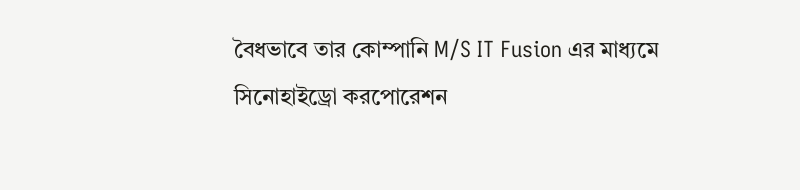বৈধভাবে তার কোম্পানি M/S IT Fusion এর মাধ্যমে সিনোহাইড্রো করপোরেশন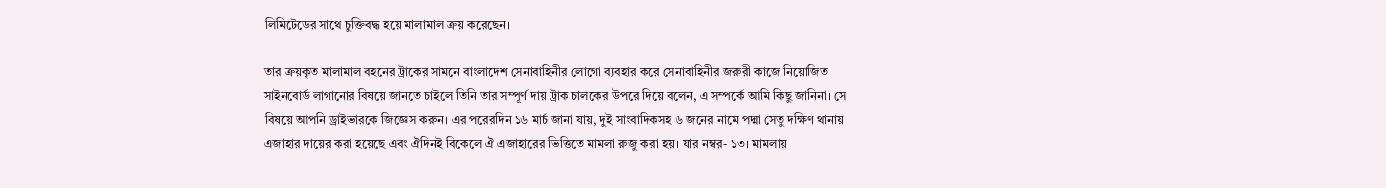লিমিটেডের সাথে চুক্তিবদ্ধ হয়ে মালামাল ক্রয় করেছেন।

তার ক্রয়কৃত মালামাল বহনের ট্রাকের সামনে বাংলাদেশ সেনাবাহিনীর লোগো ব্যবহার করে সেনাবাহিনীর জরুরী কাজে নিয়োজিত সাইনবোর্ড লাগানোর বিষয়ে জানতে চাইলে তিনি তার সম্পূর্ণ দায় ট্রাক চালকের উপরে দিয়ে বলেন, এ সম্পর্কে আমি কিছু জানিনা। সে বিষয়ে আপনি ড্রাইভারকে জিজ্ঞেস করুন। এর পরেরদিন ১৬ মার্চ জানা যায়, দুই সাংবাদিকসহ ৬ জনের নামে পদ্মা সেতু দক্ষিণ থানায় এজাহার দায়ের করা হয়েছে এবং ঐদিনই বিকেলে ঐ এজাহারের ভিত্তিতে মামলা রুজু করা হয়। যার নম্বর- ১৩। মামলায়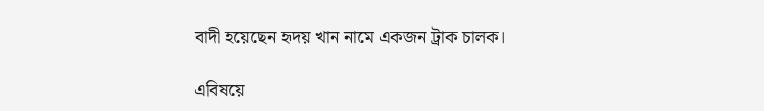বাদী হয়েছেন হৃদয় খান নামে একজন ট্রাক চালক।

এবিষয়ে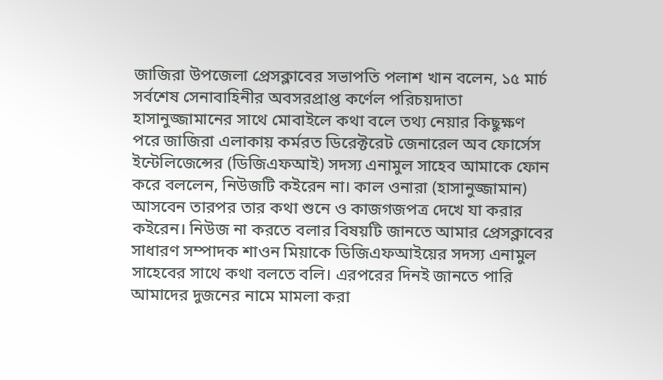জাজিরা উপজেলা প্রেসক্লাবের সভাপতি পলাশ খান বলেন, ১৫ মার্চ সর্বশেষ সেনাবাহিনীর অবসরপ্রাপ্ত কর্ণেল পরিচয়দাতা হাসানুজ্জামানের সাথে মোবাইলে কথা বলে তথ্য নেয়ার কিছুক্ষণ পরে জাজিরা এলাকায় কর্মরত ডিরেক্টরেট জেনারেল অব ফোর্সেস ইন্টেলিজেন্সের (ডিজিএফআই) সদস্য এনামুল সাহেব আমাকে ফোন করে বললেন, নিউজটি কইরেন না। কাল ওনারা (হাসানুজ্জামান) আসবেন তারপর তার কথা শুনে ও কাজগজপত্র দেখে যা করার কইরেন। নিউজ না করতে বলার বিষয়টি জানতে আমার প্রেসক্লাবের সাধারণ সম্পাদক শাওন মিয়াকে ডিজিএফআইয়ের সদস্য এনামুল সাহেবের সাথে কথা বলতে বলি। এরপরের দিনই জানতে পারি আমাদের দুজনের নামে মামলা করা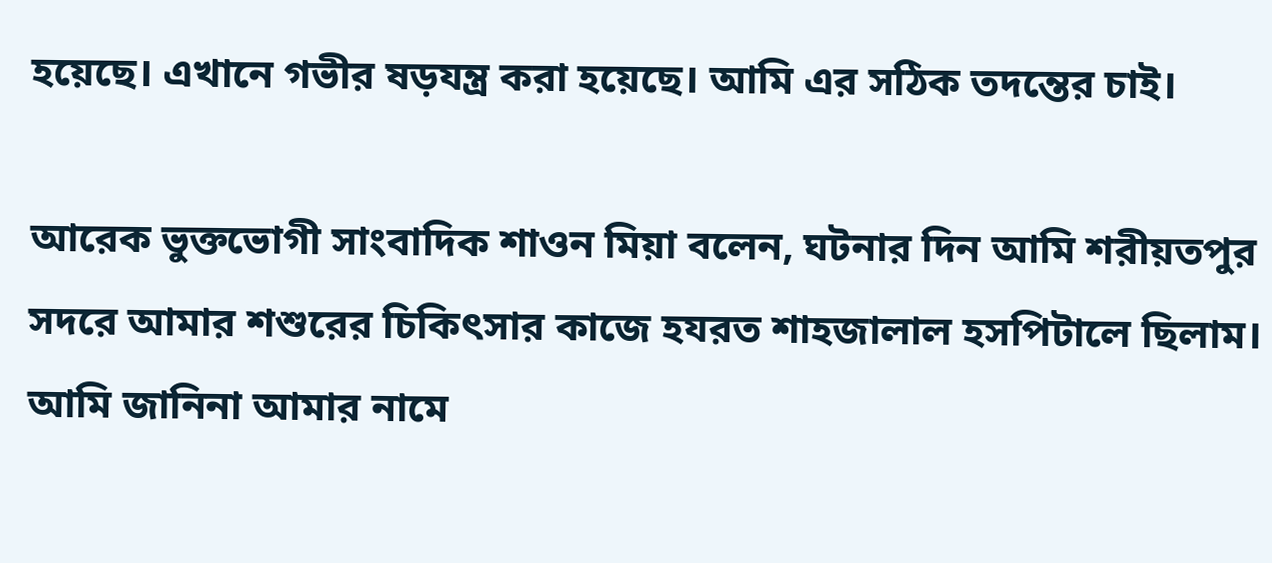হয়েছে। এখানে গভীর ষড়যন্ত্র করা হয়েছে। আমি এর সঠিক তদন্তের চাই।

আরেক ভুক্তভোগী সাংবাদিক শাওন মিয়া বলেন, ঘটনার দিন আমি শরীয়তপুর সদরে আমার শশুরের চিকিৎসার কাজে হযরত শাহজালাল হসপিটালে ছিলাম। আমি জানিনা আমার নামে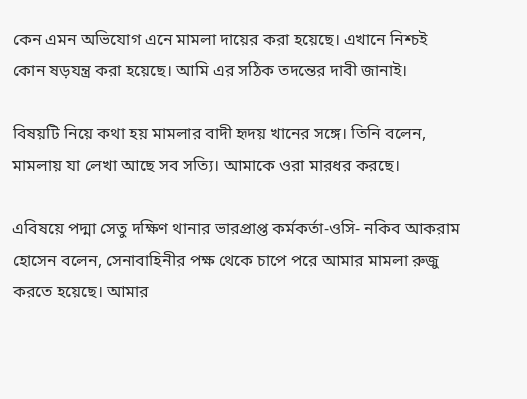কেন এমন অভিযোগ এনে মামলা দায়ের করা হয়েছে। এখানে নিশ্চই কোন ষড়যন্ত্র করা হয়েছে। আমি এর সঠিক তদন্তের দাবী জানাই।

বিষয়টি নিয়ে কথা হয় মামলার বাদী হৃদয় খানের সঙ্গে। তিনি বলেন, মামলায় যা লেখা আছে সব সত্যি। আমাকে ওরা মারধর করছে।

এবিষয়ে পদ্মা সেতু দক্ষিণ থানার ভারপ্রাপ্ত কর্মকর্তা-ওসি- নকিব আকরাম হোসেন বলেন, সেনাবাহিনীর পক্ষ থেকে চাপে পরে আমার মামলা রুজু করতে হয়েছে। আমার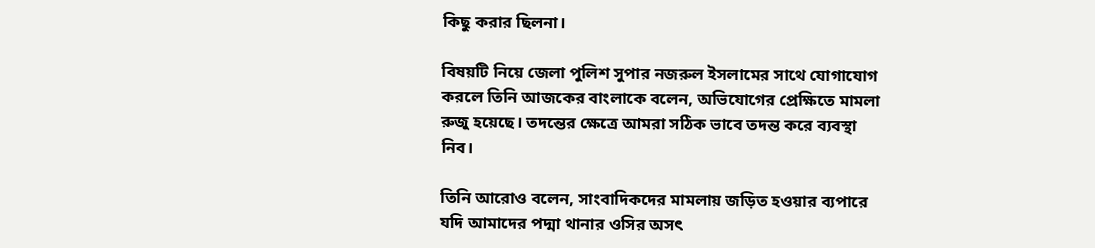কিছু করার ছিলনা।

বিষয়টি নিয়ে জেলা পুলিশ সুপার নজরুল ইসলামের সাথে যোগাযোগ করলে তিনি আজকের বাংলাকে বলেন, অভিযোগের প্রেক্ষিতে মামলা রুজু হয়েছে। তদন্তের ক্ষেত্রে আমরা সঠিক ভাবে তদন্ত করে ব্যবস্থা নিব।

তিনি আরোও বলেন, সাংবাদিকদের মামলায় জড়িত হওয়ার ব্যপারে যদি আমাদের পদ্মা থানার ওসির অসৎ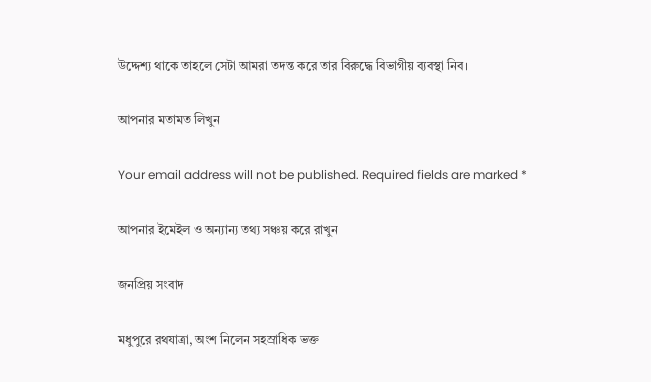উদ্দেশ্য থাকে তাহলে সেটা আমরা তদন্ত করে তার বিরুদ্ধে বিভাগীয় ব্যবস্থা নিব।

আপনার মতামত লিখুন

Your email address will not be published. Required fields are marked *

আপনার ইমেইল ও অন্যান্য তথ্য সঞ্চয় করে রাখুন

জনপ্রিয় সংবাদ

মধুপুরে রথযাত্রা, অংশ নিলেন সহস্রাধিক ভক্ত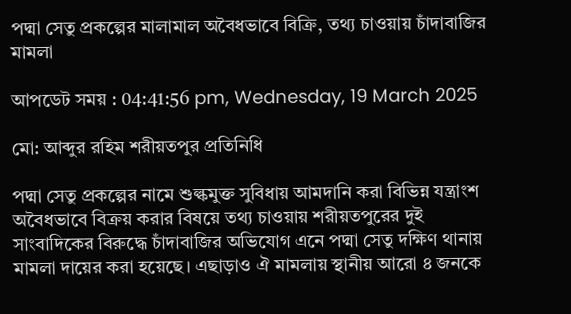পদ্মা সেতু প্রকল্পের মালামাল অবৈধভাবে বিক্রি, তথ্য চাওয়ায় চাঁদাবাজির মামলা

আপডেট সময় : 04:41:56 pm, Wednesday, 19 March 2025

মো: আব্দুর রহিম শরীয়তপুর প্রতিনিধি

পদ্মা সেতু প্রকল্পের নামে শুল্কমুক্ত সুবিধায় আমদানি করা বিভিন্ন যন্ত্রাংশ অবৈধভাবে বিক্রয় করার বিষয়ে তথ্য চাওয়ায় শরীয়তপুরের দুই সাংবাদিকের বিরুদ্ধে চাঁদাবাজির অভিযোগ এনে পদ্মা সেতু দক্ষিণ থানায় মামলা দায়ের করা হয়েছে। এছাড়াও ঐ মামলায় স্থানীয় আরো ৪ জনকে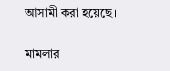আসামী করা হয়েছে।

মামলার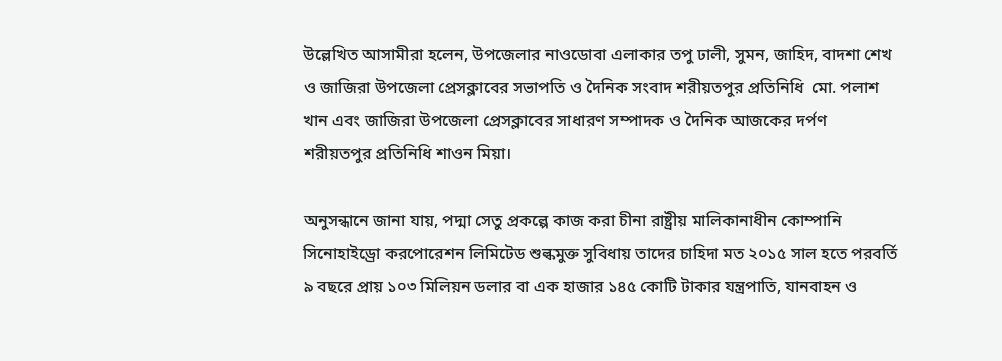উল্লেখিত আসামীরা হলেন, উপজেলার নাওডোবা এলাকার তপু ঢালী, সুমন, জাহিদ, বাদশা শেখ ও জাজিরা উপজেলা প্রেসক্লাবের সভাপতি ও দৈনিক সংবাদ শরীয়তপুর প্রতিনিধি  মো. পলাশ খান এবং জাজিরা উপজেলা প্রেসক্লাবের সাধারণ সম্পাদক ও দৈনিক আজকের দর্পণ শরীয়তপুর প্রতিনিধি শাওন মিয়া।

অনুসন্ধানে জানা যায়, পদ্মা সেতু প্রকল্পে কাজ করা চীনা রাষ্ট্রীয় মালিকানাধীন কোম্পানি সিনোহাইড্রো করপোরেশন লিমিটেড শুল্কমুক্ত সুবিধায় তাদের চাহিদা মত ২০১৫ সাল হতে পরবর্তি ৯ বছরে প্রায় ১০৩ মিলিয়ন ডলার বা এক হাজার ১৪৫ কোটি টাকার যন্ত্রপাতি, যানবাহন ও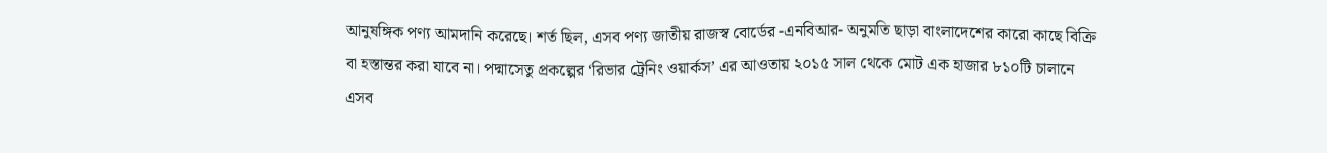আনুষঙ্গিক পণ্য আমদানি করেছে। শর্ত ছিল, এসব পণ্য জাতীয় রাজস্ব বোর্ডের -এনবিআর- অনুমতি ছাড়া বাংলাদেশের কারো কাছে বিক্রি বা হস্তান্তর করা যাবে না। পদ্মাসেতু প্রকল্পের ‘রিভার ট্রেনিং ওয়ার্কস’ এর আওতায় ২০১৫ সাল থেকে মোট এক হাজার ৮১০টি চালানে এসব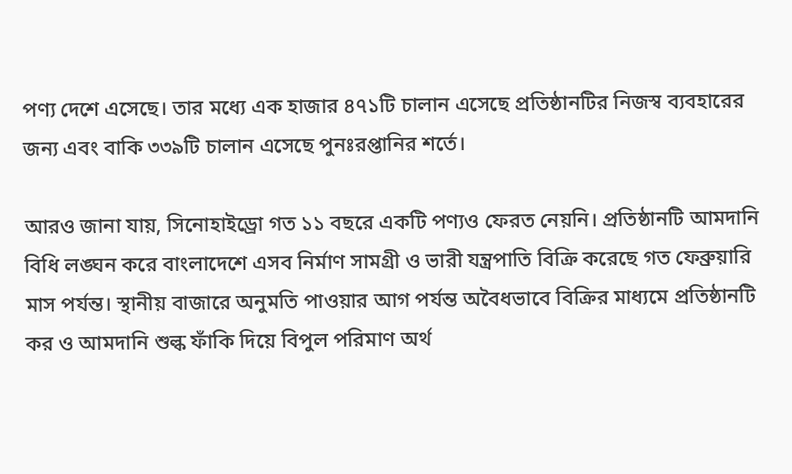পণ্য দেশে এসেছে। তার মধ্যে এক হাজার ৪৭১টি চালান এসেছে প্রতিষ্ঠানটির নিজস্ব ব্যবহারের জন্য এবং বাকি ৩৩৯টি চালান এসেছে পুনঃরপ্তানির শর্তে।

আরও জানা যায়, সিনোহাইড্রো গত ১১ বছরে একটি পণ্যও ফেরত নেয়নি। প্রতিষ্ঠানটি আমদানি বিধি লঙ্ঘন করে বাংলাদেশে এসব নির্মাণ সামগ্রী ও ভারী যন্ত্রপাতি বিক্রি করেছে গত ফেব্রুয়ারি মাস পর্যন্ত। স্থানীয় বাজারে অনুমতি পাওয়ার আগ পর্যন্ত অবৈধভাবে বিক্রির মাধ্যমে প্রতিষ্ঠানটি কর ও আমদানি শুল্ক ফাঁকি দিয়ে বিপুল পরিমাণ অর্থ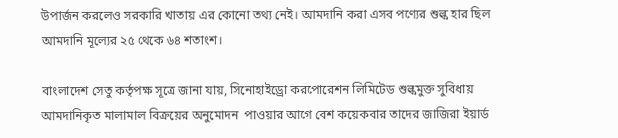উপার্জন করলেও সরকারি খাতায় এর কোনো তথ্য নেই। আমদানি করা এসব পণ্যের শুল্ক হার ছিল আমদানি মূল্যের ২৫ থেকে ৬৪ শতাংশ।

বাংলাদেশ সেতু কর্তৃপক্ষ সূত্রে জানা যায়, সিনোহাইড্রো করপোরেশন লিমিটেড শুল্কমুক্ত সুবিধায় আমদানিকৃত মালামাল বিক্রয়ের অনুমোদন  পাওয়ার আগে বেশ কয়েকবার তাদের জাজিরা ইয়ার্ড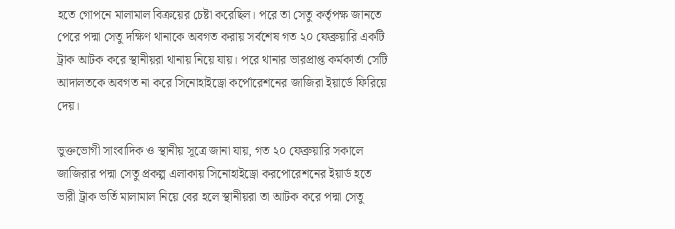হতে গোপনে মালামাল বিক্রয়ের চেষ্টা করেছিল। পরে তা সেতু কর্তৃপক্ষ জানতে পেরে পদ্মা সেতু দক্ষিণ থানাকে অবগত করায় সর্বশেষ গত ২০ ফেব্রুয়ারি একটি ট্রাক আটক করে স্থানীয়রা থানায় নিয়ে যায়। পরে থানার ভারপ্রাপ্ত কর্মকার্তা সেটি আদালতকে অবগত না করে সিনোহাইড্রো কর্পোরেশনের জাজিরা ইয়ার্ডে ফিরিয়ে দেয়।

ভুক্তভোগী সাংবাদিক ও স্থানীয় সূত্রে জানা যায়, গত ২০ ফেব্রুয়ারি সকালে জাজিরার পদ্মা সেতু প্রকল্প এলাকায় সিনোহাইড্রো করপোরেশনের ইয়ার্ড হতে ভারী ট্রাক ভর্তি মালামাল নিয়ে বের হলে স্থানীয়রা তা আটক করে পদ্মা সেতু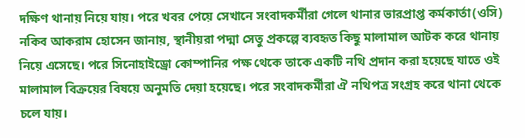দক্ষিণ থানায় নিয়ে যায়। পরে খবর পেয়ে সেখানে সংবাদকর্মীরা গেলে থানার ভারপ্রাপ্ত কর্মকার্তা(ওসি) নকিব আকরাম হোসেন জানায়, স্থানীয়রা পদ্মা সেতু প্রকল্পে ব্যবহৃত কিছু মালামাল আটক করে থানায় নিয়ে এসেছে। পরে সিনোহাইড্রো কোম্পানির পক্ষ থেকে তাকে একটি নথি প্রদান করা হয়েছে যাতে ওই মালামাল বিক্রয়ের বিষয়ে অনুমতি দেয়া হয়েছে। পরে সংবাদকর্মীরা ঐ নথিপত্র সংগ্রহ করে থানা থেকে চলে যায়।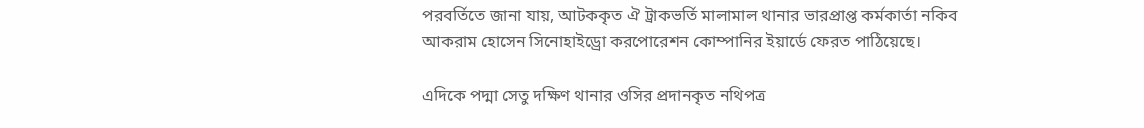পরবর্তিতে জানা যায়, আটককৃত ঐ ট্রাকভর্তি মালামাল থানার ভারপ্রাপ্ত কর্মকার্তা নকিব আকরাম হোসেন সিনোহাইড্রো করপোরেশন কোম্পানির ইয়ার্ডে ফেরত পাঠিয়েছে।

এদিকে পদ্মা সেতু দক্ষিণ থানার ওসির প্রদানকৃত নথিপত্র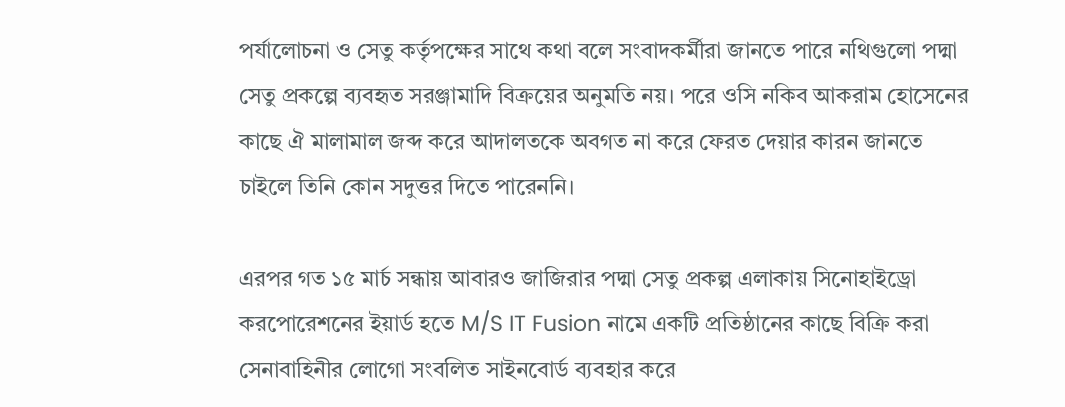পর্যালোচনা ও সেতু কর্তৃপক্ষের সাথে কথা বলে সংবাদকর্মীরা জানতে পারে নথিগুলো পদ্মা সেতু প্রকল্পে ব্যবহৃত সরঞ্জামাদি বিক্রয়ের অনুমতি নয়। পরে ওসি নকিব আকরাম হোসেনের কাছে ঐ মালামাল জব্দ করে আদালতকে অবগত না করে ফেরত দেয়ার কারন জানতে চাইলে তিনি কোন সদুত্তর দিতে পারেননি।

এরপর গত ১৫ মার্চ সন্ধায় আবারও জাজিরার পদ্মা সেতু প্রকল্প এলাকায় সিনোহাইড্রো করপোরেশনের ইয়ার্ড হতে M/S IT Fusion নামে একটি প্রতিষ্ঠানের কাছে বিক্রি করা সেনাবাহিনীর লোগো সংবলিত সাইনবোর্ড ব্যবহার করে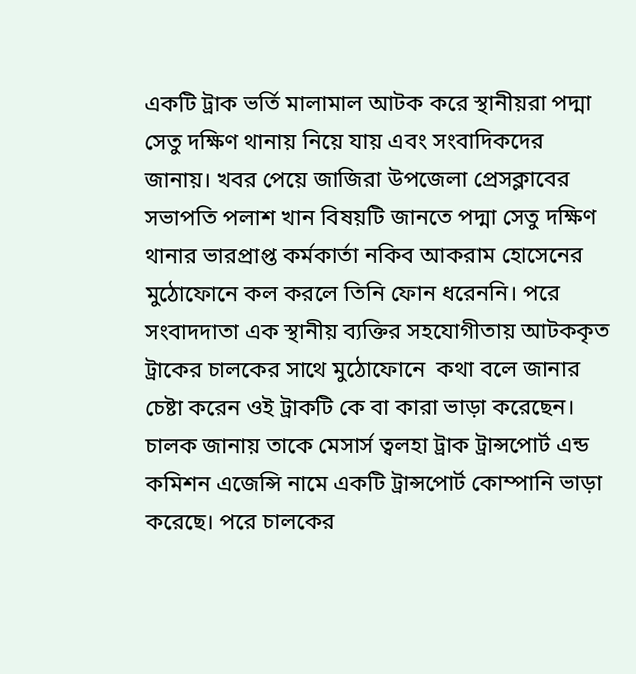একটি ট্রাক ভর্তি মালামাল আটক করে স্থানীয়রা পদ্মা সেতু দক্ষিণ থানায় নিয়ে যায় এবং সংবাদিকদের জানায়। খবর পেয়ে জাজিরা উপজেলা প্রেসক্লাবের সভাপতি পলাশ খান বিষয়টি জানতে পদ্মা সেতু দক্ষিণ থানার ভারপ্রাপ্ত কর্মকার্তা নকিব আকরাম হোসেনের মুঠোফোনে কল করলে তিনি ফোন ধরেননি। পরে সংবাদদাতা এক স্থানীয় ব্যক্তির সহযোগীতায় আটককৃত ট্রাকের চালকের সাথে মুঠোফোনে  কথা বলে জানার চেষ্টা করেন ওই ট্রাকটি কে বা কারা ভাড়া করেছেন। চালক জানায় তাকে মেসার্স ত্বলহা ট্রাক ট্রান্সপোর্ট এন্ড কমিশন এজেন্সি নামে একটি ট্রান্সপোর্ট কোম্পানি ভাড়া করেছে। পরে চালকের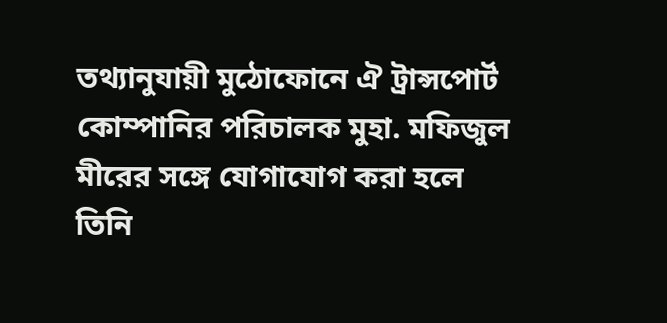তথ্যানুযায়ী মুঠোফোনে ঐ ট্রান্সপোর্ট কোম্পানির পরিচালক মুহা. মফিজুল মীরের সঙ্গে যোগাযোগ করা হলে তিনি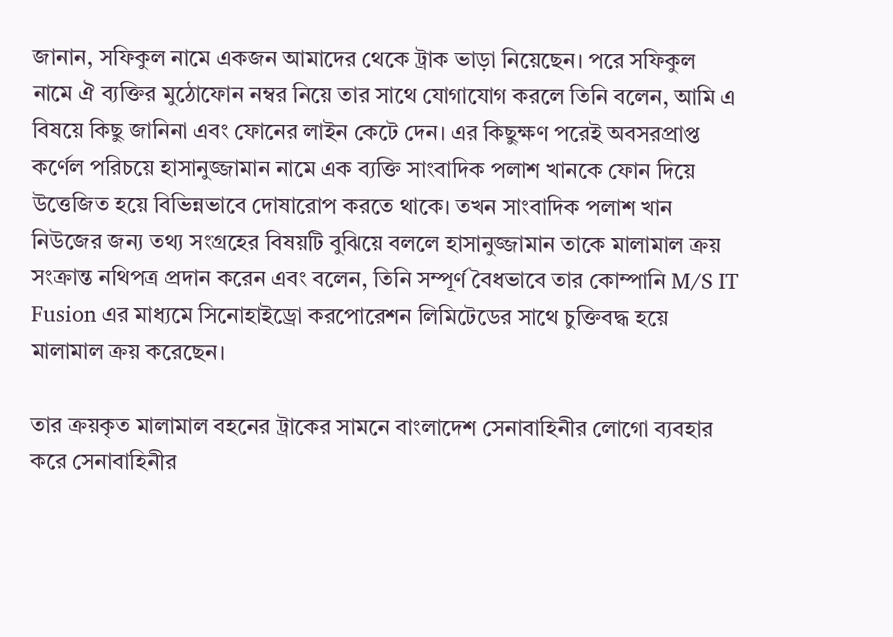জানান, সফিকুল নামে একজন আমাদের থেকে ট্রাক ভাড়া নিয়েছেন। পরে সফিকুল নামে ঐ ব্যক্তির মুঠোফোন নম্বর নিয়ে তার সাথে যোগাযোগ করলে তিনি বলেন, আমি এ বিষয়ে কিছু জানিনা এবং ফোনের লাইন কেটে দেন। এর কিছুক্ষণ পরেই অবসরপ্রাপ্ত কর্ণেল পরিচয়ে হাসানুজ্জামান নামে এক ব্যক্তি সাংবাদিক পলাশ খানকে ফোন দিয়ে উত্তেজিত হয়ে বিভিন্নভাবে দোষারোপ করতে থাকে। তখন সাংবাদিক পলাশ খান নিউজের জন্য তথ্য সংগ্রহের বিষয়টি বুঝিয়ে বললে হাসানুজ্জামান তাকে মালামাল ক্রয় সংক্রান্ত নথিপত্র প্রদান করেন এবং বলেন, তিনি সম্পূর্ণ বৈধভাবে তার কোম্পানি M/S IT Fusion এর মাধ্যমে সিনোহাইড্রো করপোরেশন লিমিটেডের সাথে চুক্তিবদ্ধ হয়ে মালামাল ক্রয় করেছেন।

তার ক্রয়কৃত মালামাল বহনের ট্রাকের সামনে বাংলাদেশ সেনাবাহিনীর লোগো ব্যবহার করে সেনাবাহিনীর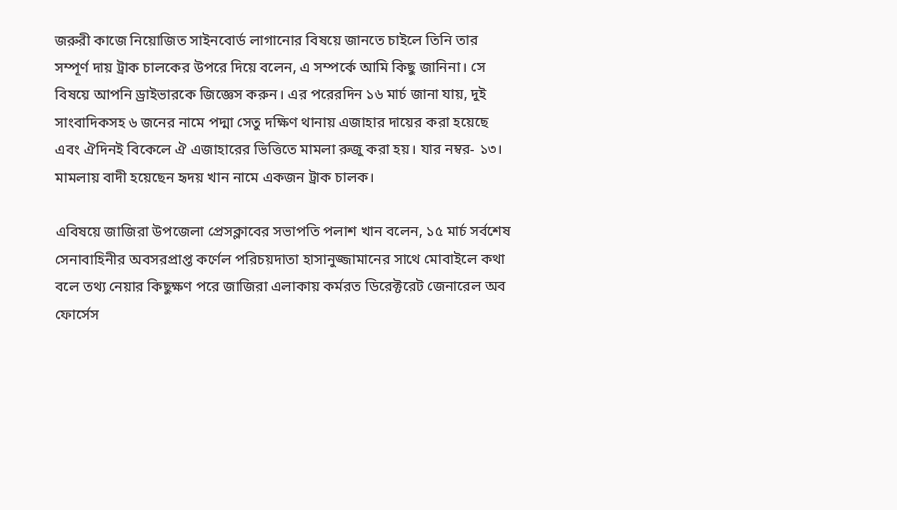জরুরী কাজে নিয়োজিত সাইনবোর্ড লাগানোর বিষয়ে জানতে চাইলে তিনি তার সম্পূর্ণ দায় ট্রাক চালকের উপরে দিয়ে বলেন, এ সম্পর্কে আমি কিছু জানিনা। সে বিষয়ে আপনি ড্রাইভারকে জিজ্ঞেস করুন। এর পরেরদিন ১৬ মার্চ জানা যায়, দুই সাংবাদিকসহ ৬ জনের নামে পদ্মা সেতু দক্ষিণ থানায় এজাহার দায়ের করা হয়েছে এবং ঐদিনই বিকেলে ঐ এজাহারের ভিত্তিতে মামলা রুজু করা হয়। যার নম্বর- ১৩। মামলায় বাদী হয়েছেন হৃদয় খান নামে একজন ট্রাক চালক।

এবিষয়ে জাজিরা উপজেলা প্রেসক্লাবের সভাপতি পলাশ খান বলেন, ১৫ মার্চ সর্বশেষ সেনাবাহিনীর অবসরপ্রাপ্ত কর্ণেল পরিচয়দাতা হাসানুজ্জামানের সাথে মোবাইলে কথা বলে তথ্য নেয়ার কিছুক্ষণ পরে জাজিরা এলাকায় কর্মরত ডিরেক্টরেট জেনারেল অব ফোর্সেস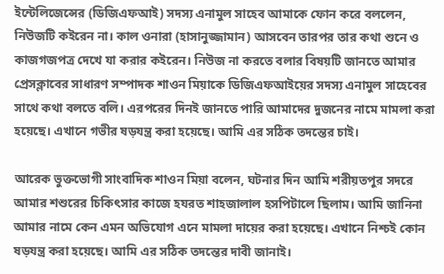ইন্টেলিজেন্সের (ডিজিএফআই) সদস্য এনামুল সাহেব আমাকে ফোন করে বললেন, নিউজটি কইরেন না। কাল ওনারা (হাসানুজ্জামান) আসবেন তারপর তার কথা শুনে ও কাজগজপত্র দেখে যা করার কইরেন। নিউজ না করতে বলার বিষয়টি জানতে আমার প্রেসক্লাবের সাধারণ সম্পাদক শাওন মিয়াকে ডিজিএফআইয়ের সদস্য এনামুল সাহেবের সাথে কথা বলতে বলি। এরপরের দিনই জানতে পারি আমাদের দুজনের নামে মামলা করা হয়েছে। এখানে গভীর ষড়যন্ত্র করা হয়েছে। আমি এর সঠিক তদন্তের চাই।

আরেক ভুক্তভোগী সাংবাদিক শাওন মিয়া বলেন, ঘটনার দিন আমি শরীয়তপুর সদরে আমার শশুরের চিকিৎসার কাজে হযরত শাহজালাল হসপিটালে ছিলাম। আমি জানিনা আমার নামে কেন এমন অভিযোগ এনে মামলা দায়ের করা হয়েছে। এখানে নিশ্চই কোন ষড়যন্ত্র করা হয়েছে। আমি এর সঠিক তদন্তের দাবী জানাই।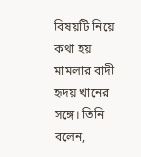বিষয়টি নিয়ে কথা হয় মামলার বাদী হৃদয় খানের সঙ্গে। তিনি বলেন,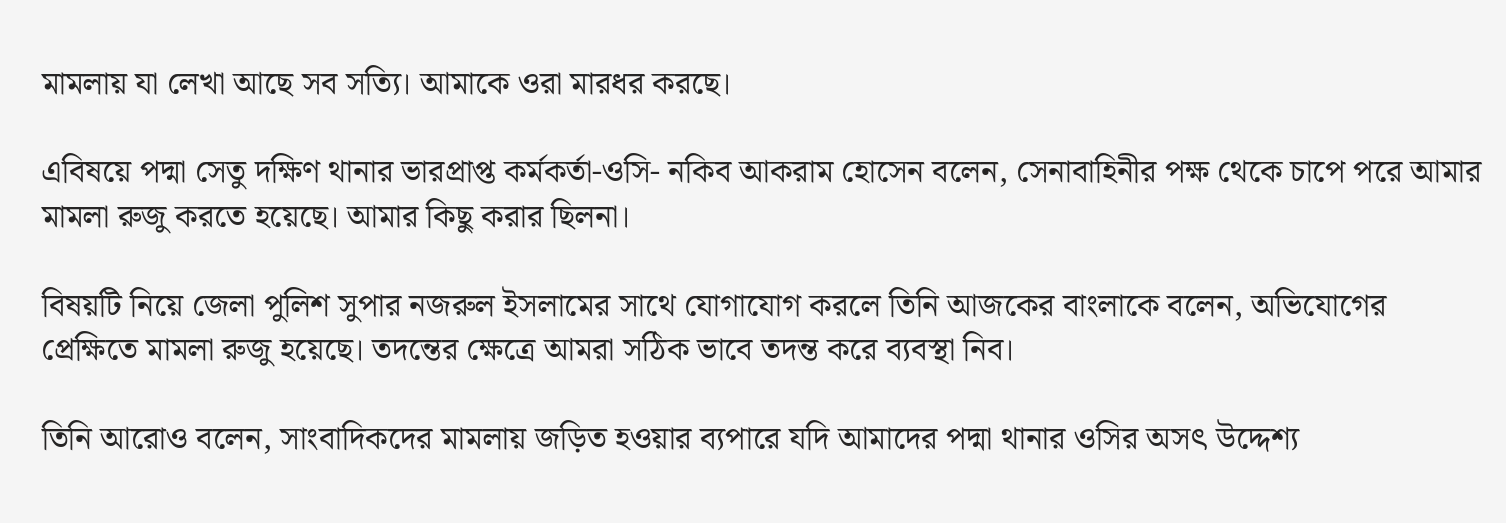মামলায় যা লেখা আছে সব সত্যি। আমাকে ওরা মারধর করছে।

এবিষয়ে পদ্মা সেতু দক্ষিণ থানার ভারপ্রাপ্ত কর্মকর্তা-ওসি- নকিব আকরাম হোসেন বলেন, সেনাবাহিনীর পক্ষ থেকে চাপে পরে আমার মামলা রুজু করতে হয়েছে। আমার কিছু করার ছিলনা।

বিষয়টি নিয়ে জেলা পুলিশ সুপার নজরুল ইসলামের সাথে যোগাযোগ করলে তিনি আজকের বাংলাকে বলেন, অভিযোগের প্রেক্ষিতে মামলা রুজু হয়েছে। তদন্তের ক্ষেত্রে আমরা সঠিক ভাবে তদন্ত করে ব্যবস্থা নিব।

তিনি আরোও বলেন, সাংবাদিকদের মামলায় জড়িত হওয়ার ব্যপারে যদি আমাদের পদ্মা থানার ওসির অসৎ উদ্দেশ্য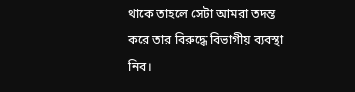থাকে তাহলে সেটা আমরা তদন্ত করে তার বিরুদ্ধে বিভাগীয় ব্যবস্থা নিব।